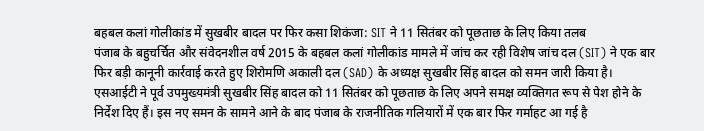बहबल कलां गोलीकांड में सुखबीर बादल पर फिर कसा शिकंजा: SIT ने 11 सितंबर को पूछताछ के लिए किया तलब
पंजाब के बहुचर्चित और संवेदनशील वर्ष 2015 के बहबल कलां गोलीकांड मामले में जांच कर रही विशेष जांच दल (SIT) ने एक बार फिर बड़ी कानूनी कार्रवाई करते हुए शिरोमणि अकाली दल (SAD) के अध्यक्ष सुखबीर सिंह बादल को समन जारी किया है।
एसआईटी ने पूर्व उपमुख्यमंत्री सुखबीर सिंह बादल को 11 सितंबर को पूछताछ के लिए अपने समक्ष व्यक्तिगत रूप से पेश होने के निर्देश दिए हैं। इस नए समन के सामने आने के बाद पंजाब के राजनीतिक गलियारों में एक बार फिर गर्माहट आ गई है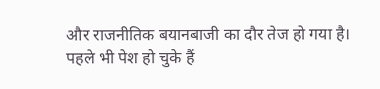और राजनीतिक बयानबाजी का दौर तेज हो गया है।
पहले भी पेश हो चुके हैं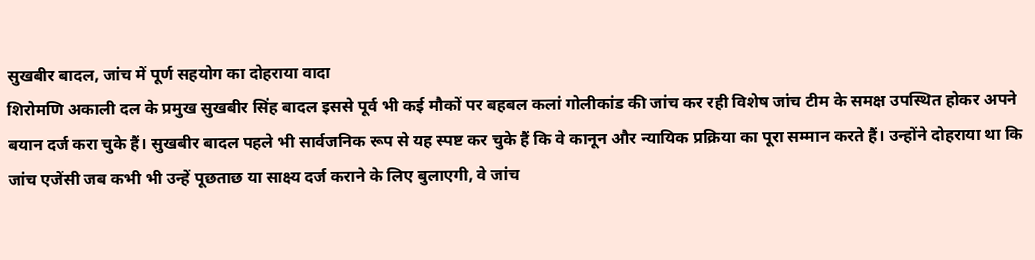सुखबीर बादल, जांच में पूर्ण सहयोग का दोहराया वादा
शिरोमणि अकाली दल के प्रमुख सुखबीर सिंह बादल इससे पूर्व भी कई मौकों पर बहबल कलां गोलीकांड की जांच कर रही विशेष जांच टीम के समक्ष उपस्थित होकर अपने बयान दर्ज करा चुके हैं। सुखबीर बादल पहले भी सार्वजनिक रूप से यह स्पष्ट कर चुके हैं कि वे कानून और न्यायिक प्रक्रिया का पूरा सम्मान करते हैं। उन्होंने दोहराया था कि जांच एजेंसी जब कभी भी उन्हें पूछताछ या साक्ष्य दर्ज कराने के लिए बुलाएगी, वे जांच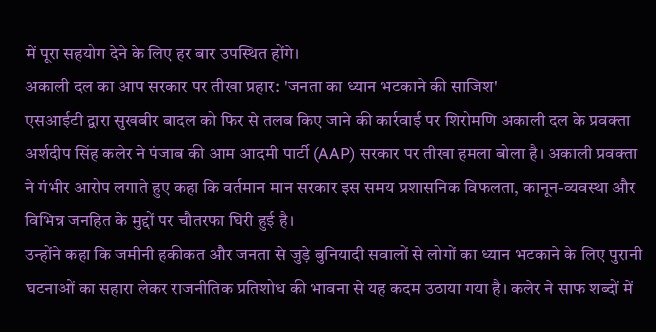में पूरा सहयोग देने के लिए हर बार उपस्थित होंगे।
अकाली दल का आप सरकार पर तीखा प्रहार: 'जनता का ध्यान भटकाने की साजिश'
एसआईटी द्वारा सुखबीर बादल को फिर से तलब किए जाने की कार्रवाई पर शिरोमणि अकाली दल के प्रवक्ता अर्शदीप सिंह कलेर ने पंजाब की आम आदमी पार्टी (AAP) सरकार पर तीखा हमला बोला है। अकाली प्रवक्ता ने गंभीर आरोप लगाते हुए कहा कि वर्तमान मान सरकार इस समय प्रशासनिक विफलता, कानून-व्यवस्था और विभिन्न जनहित के मुद्दों पर चौतरफा घिरी हुई है।
उन्होंने कहा कि जमीनी हकीकत और जनता से जुड़े बुनियादी सवालों से लोगों का ध्यान भटकाने के लिए पुरानी घटनाओं का सहारा लेकर राजनीतिक प्रतिशोध की भावना से यह कदम उठाया गया है। कलेर ने साफ शब्दों में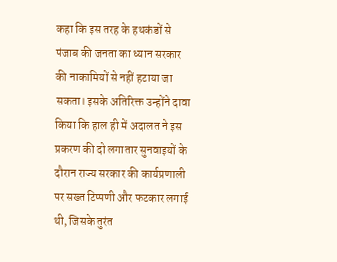कहा कि इस तरह के हथकंडों से पंजाब की जनता का ध्यान सरकार की नाकामियों से नहीं हटाया जा सकता। इसके अतिरिक्त उन्होंने दावा किया कि हाल ही में अदालत ने इस प्रकरण की दो लगातार सुनवाइयों के दौरान राज्य सरकार की कार्यप्रणाली पर सख्त टिप्पणी और फटकार लगाई थी, जिसके तुरंत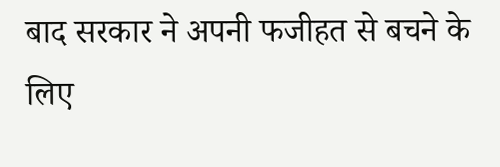बाद सरकार ने अपनी फजीहत से बचने के लिए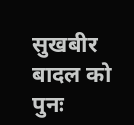सुखबीर बादल को पुनः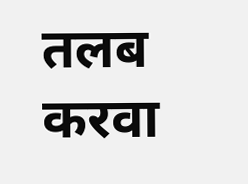तलब करवा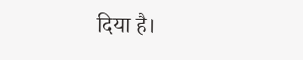दिया है।